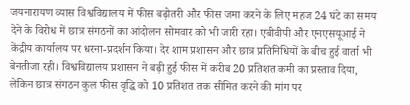जयनारायण व्यास विश्वविद्यालय में फीस बढ़ोतरी और फीस जमा करने के लिए महज 24 घंटे का समय देने के विरोध में छात्र संगठनों का आंदोलन सोमवार को भी जारी रहा। एबीवीपी और एनएसयूआई ने केंद्रीय कार्यालय पर धरना-प्रदर्शन किया। देर शाम प्रशासन और छात्र प्रतिनिधियों के बीच हुई वार्ता भी बेनतीजा रही। विश्वविद्यालय प्रशासन ने बढ़ी हुई फीस में करीब 20 प्रतिशत कमी का प्रस्ताव दिया, लेकिन छात्र संगठन कुल फीस वृद्धि को 10 प्रतिशत तक सीमित करने की मांग पर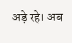अड़े रहे। अब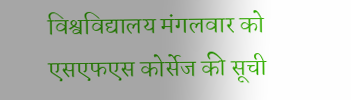विश्वविद्यालय मंगलवार को एसएफएस कोर्सेज की सूची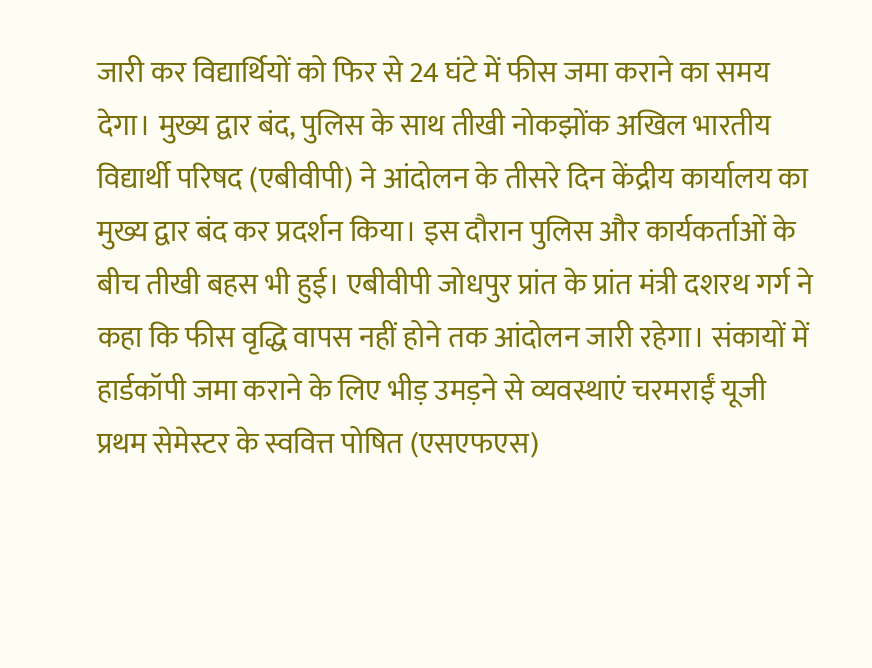जारी कर विद्यार्थियों को फिर से 24 घंटे में फीस जमा कराने का समय देगा। मुख्य द्वार बंद, पुलिस के साथ तीखी नोकझोंक अखिल भारतीय विद्यार्थी परिषद (एबीवीपी) ने आंदोलन के तीसरे दिन केंद्रीय कार्यालय का मुख्य द्वार बंद कर प्रदर्शन किया। इस दौरान पुलिस और कार्यकर्ताओं के बीच तीखी बहस भी हुई। एबीवीपी जोधपुर प्रांत के प्रांत मंत्री दशरथ गर्ग ने कहा कि फीस वृद्धि वापस नहीं होने तक आंदोलन जारी रहेगा। संकायों में हार्डकॉपी जमा कराने के लिए भीड़ उमड़ने से व्यवस्थाएं चरमराईं यूजी प्रथम सेमेस्टर के स्ववित्त पोषित (एसएफएस)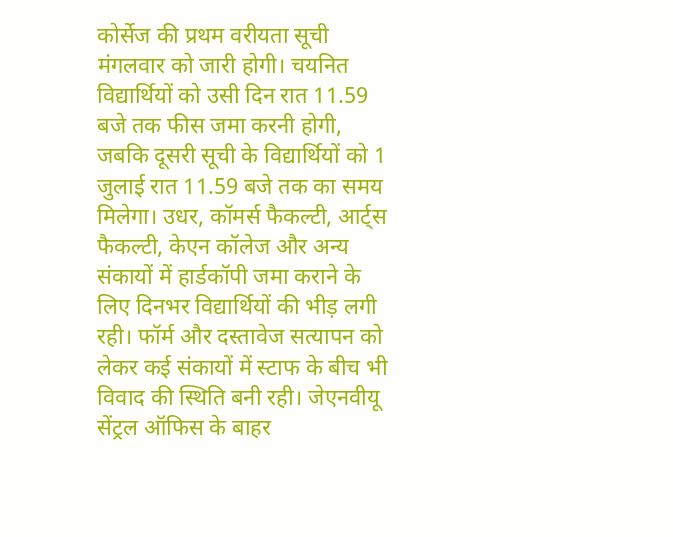कोर्सेज की प्रथम वरीयता सूची मंगलवार को जारी होगी। चयनित विद्यार्थियों को उसी दिन रात 11.59 बजे तक फीस जमा करनी होगी, जबकि दूसरी सूची के विद्यार्थियों को 1 जुलाई रात 11.59 बजे तक का समय मिलेगा। उधर, कॉमर्स फैकल्टी, आर्ट्स फैकल्टी, केएन कॉलेज और अन्य संकायों में हार्डकॉपी जमा कराने के लिए दिनभर विद्यार्थियों की भीड़ लगी रही। फॉर्म और दस्तावेज सत्यापन को लेकर कई संकायों में स्टाफ के बीच भी विवाद की स्थिति बनी रही। जेएनवीयू सेंट्रल ऑफिस के बाहर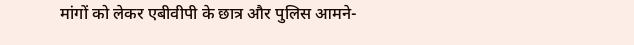मांगों को लेकर एबीवीपी के छात्र और पुलिस आमने-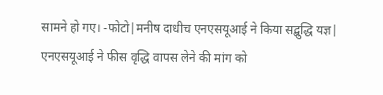सामने हो गए। -फोटो|मनीष दाधीच एनएसयूआई ने किया सद्बुद्धि यज्ञ| एनएसयूआई ने फीस वृद्धि वापस लेने की मांग को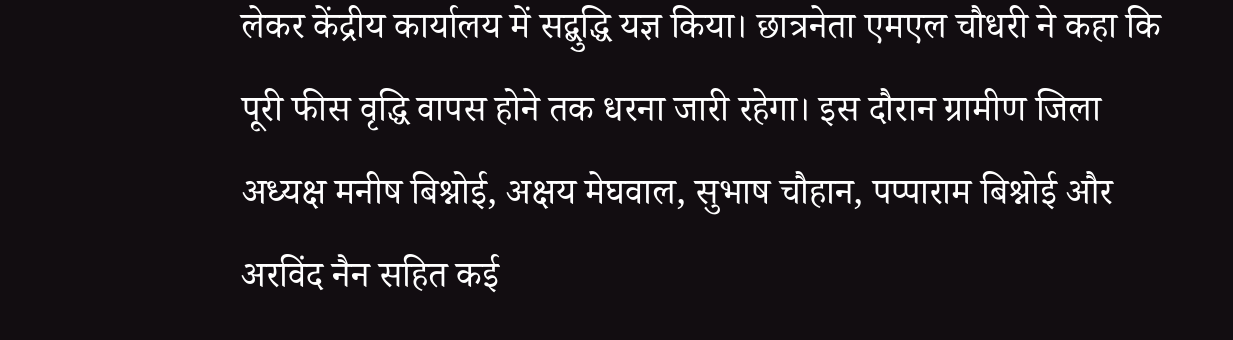लेकर केंद्रीय कार्यालय में सद्बुद्धि यज्ञ किया। छात्रनेता एमएल चौधरी ने कहा कि पूरी फीस वृद्धि वापस होने तक धरना जारी रहेगा। इस दौरान ग्रामीण जिला अध्यक्ष मनीष बिश्नोई, अक्षय मेघवाल, सुभाष चौहान, पप्पाराम बिश्नोई और अरविंद नैन सहित कई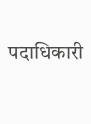पदाधिकारी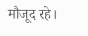मौजूद रहे।